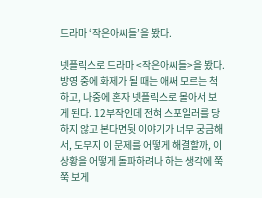드라마 ‘작은아씨들’을 봤다.

넷플릭스로 드라마 <작은아씨들>을 봤다. 방영 중에 화제가 될 때는 애써 모르는 척 하고, 나중에 혼자 넷플릭스로 몰아서 보게 된다. 12부작인데 전혀 스포일러를 당하지 않고 본다면뒷 이야기가 너무 궁금해서, 도무지 이 문제를 어떻게 해결할까, 이 상황을 어떻게 돌파하려나 하는 생각에 쭉쭉 보게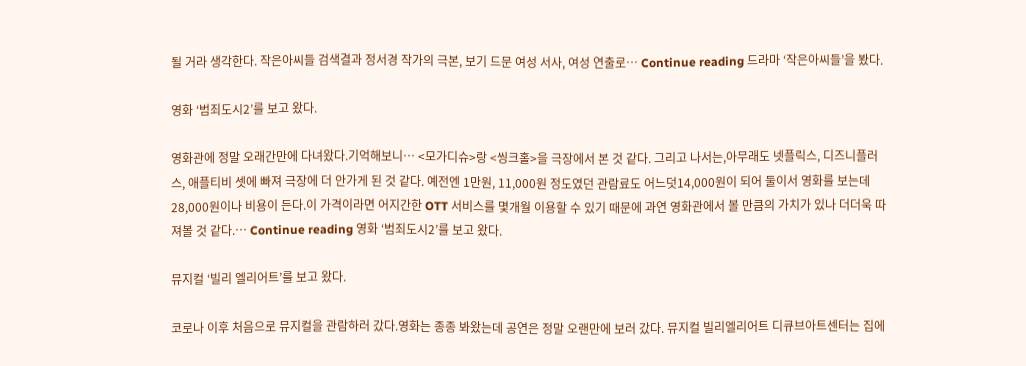될 거라 생각한다. 작은아씨들 검색결과 정서경 작가의 극본, 보기 드문 여성 서사, 여성 연출로… Continue reading 드라마 ‘작은아씨들’을 봤다.

영화 ‘범죄도시2’를 보고 왔다.

영화관에 정말 오래간만에 다녀왔다.기억해보니… <모가디슈>랑 <씽크홀>을 극장에서 본 것 같다. 그리고 나서는,아무래도 넷플릭스, 디즈니플러스, 애플티비 셋에 빠져 극장에 더 안가게 된 것 같다. 예전엔 1만원, 11,000원 정도였던 관람료도 어느덧14,000원이 되어 둘이서 영화를 보는데 28,000원이나 비용이 든다.이 가격이라면 어지간한 OTT 서비스를 몇개월 이용할 수 있기 때문에 과연 영화관에서 볼 만큼의 가치가 있나 더더욱 따져볼 것 같다.… Continue reading 영화 ‘범죄도시2’를 보고 왔다.

뮤지컬 ‘빌리 엘리어트’를 보고 왔다.

코로나 이후 처음으로 뮤지컬을 관람하러 갔다.영화는 종종 봐왔는데 공연은 정말 오랜만에 보러 갔다. 뮤지컬 빌리엘리어트 디큐브아트센터는 집에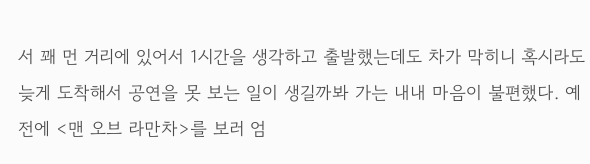서 꽤 먼 거리에 있어서 1시간을 생각하고 출발했는데도 차가 막히니 혹시라도 늦게 도착해서 공연을 못 보는 일이 생길까봐 가는 내내 마음이 불편했다. 예전에 <맨 오브 라만차>를 보러 엄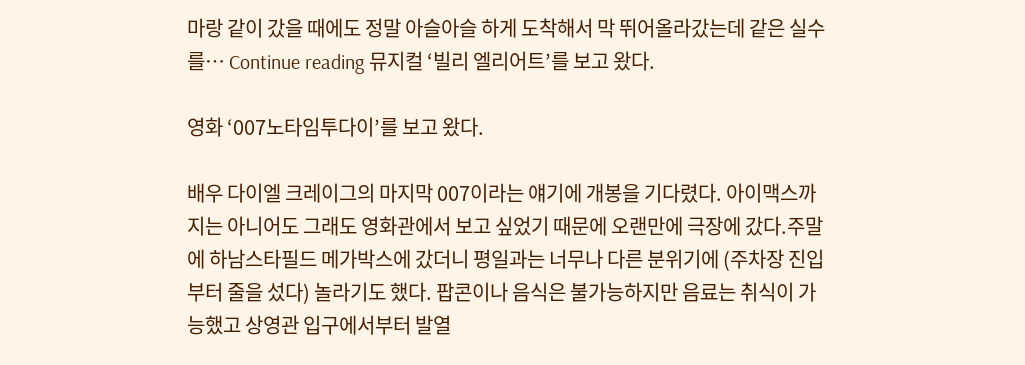마랑 같이 갔을 때에도 정말 아슬아슬 하게 도착해서 막 뛰어올라갔는데 같은 실수를… Continue reading 뮤지컬 ‘빌리 엘리어트’를 보고 왔다.

영화 ‘007노타임투다이’를 보고 왔다.

배우 다이엘 크레이그의 마지막 007이라는 얘기에 개봉을 기다렸다. 아이맥스까지는 아니어도 그래도 영화관에서 보고 싶었기 때문에 오랜만에 극장에 갔다.주말에 하남스타필드 메가박스에 갔더니 평일과는 너무나 다른 분위기에 (주차장 진입부터 줄을 섰다) 놀라기도 했다. 팝콘이나 음식은 불가능하지만 음료는 취식이 가능했고 상영관 입구에서부터 발열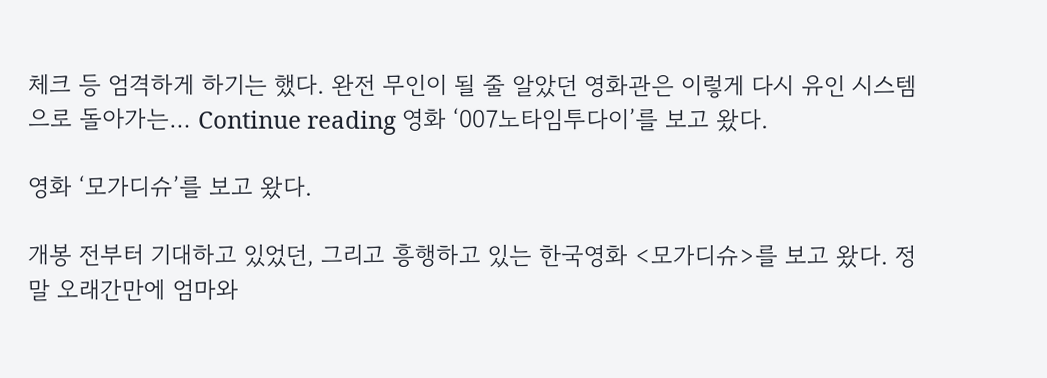체크 등 엄격하게 하기는 했다. 완전 무인이 될 줄 알았던 영화관은 이렇게 다시 유인 시스템으로 돌아가는… Continue reading 영화 ‘007노타임투다이’를 보고 왔다.

영화 ‘모가디슈’를 보고 왔다.

개봉 전부터 기대하고 있었던, 그리고 흥행하고 있는 한국영화 <모가디슈>를 보고 왔다. 정말 오래간만에 엄마와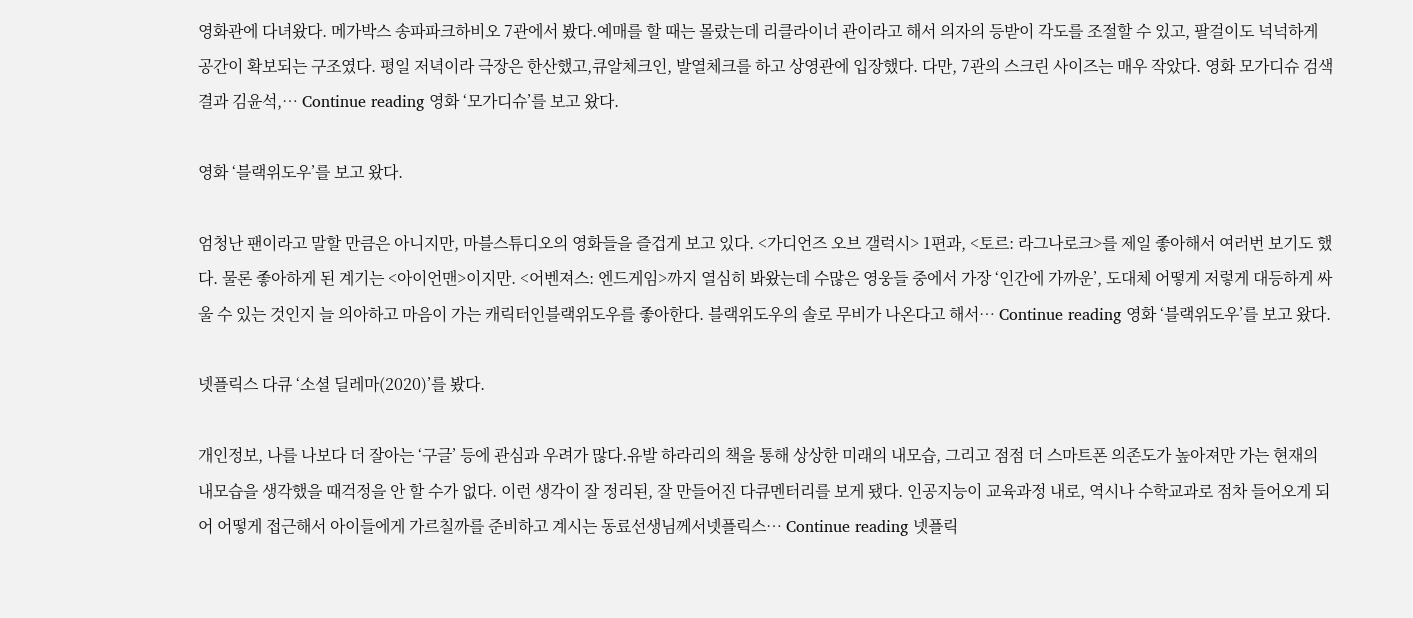영화관에 다녀왔다. 메가박스 송파파크하비오 7관에서 봤다.예매를 할 때는 몰랐는데 리클라이너 관이라고 해서 의자의 등받이 각도를 조절할 수 있고, 팔걸이도 넉넉하게 공간이 확보되는 구조였다. 평일 저녁이라 극장은 한산했고,큐알체크인, 발열체크를 하고 상영관에 입장했다. 다만, 7관의 스크린 사이즈는 매우 작았다. 영화 모가디슈 검색결과 김윤석,… Continue reading 영화 ‘모가디슈’를 보고 왔다.

영화 ‘블랙위도우’를 보고 왔다.

엄청난 팬이라고 말할 만큼은 아니지만, 마블스튜디오의 영화들을 즐겁게 보고 있다. <가디언즈 오브 갤럭시> 1편과, <토르: 라그나로크>를 제일 좋아해서 여러번 보기도 했다. 물론 좋아하게 된 계기는 <아이언맨>이지만. <어벤져스: 엔드게임>까지 열심히 봐왔는데 수많은 영웅들 중에서 가장 ‘인간에 가까운’, 도대체 어떻게 저렇게 대등하게 싸울 수 있는 것인지 늘 의아하고 마음이 가는 캐릭터인블랙위도우를 좋아한다. 블랙위도우의 솔로 무비가 나온다고 해서… Continue reading 영화 ‘블랙위도우’를 보고 왔다.

넷플릭스 다큐 ‘소셜 딜레마(2020)’를 봤다.

개인정보, 나를 나보다 더 잘아는 ‘구글’ 등에 관심과 우려가 많다.유발 하라리의 책을 통해 상상한 미래의 내모습, 그리고 점점 더 스마트폰 의존도가 높아져만 가는 현재의 내모습을 생각했을 때걱정을 안 할 수가 없다. 이런 생각이 잘 정리된, 잘 만들어진 다큐멘터리를 보게 됐다. 인공지능이 교육과정 내로, 역시나 수학교과로 점차 들어오게 되어 어떻게 접근해서 아이들에게 가르칠까를 준비하고 계시는 동료선생님께서넷플릭스… Continue reading 넷플릭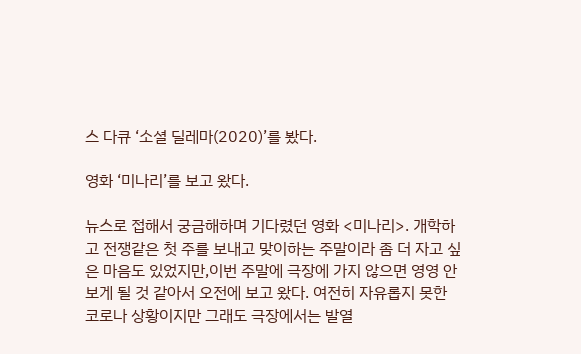스 다큐 ‘소셜 딜레마(2020)’를 봤다.

영화 ‘미나리’를 보고 왔다.

뉴스로 접해서 궁금해하며 기다렸던 영화 <미나리>. 개학하고 전쟁같은 첫 주를 보내고 맞이하는 주말이라 좀 더 자고 싶은 마음도 있었지만,이번 주말에 극장에 가지 않으면 영영 안보게 될 것 같아서 오전에 보고 왔다. 여전히 자유롭지 못한 코로나 상황이지만 그래도 극장에서는 발열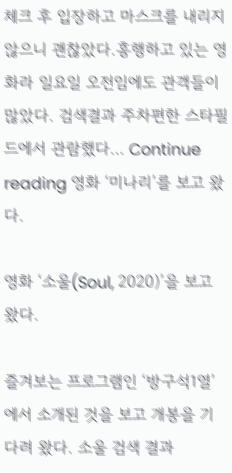체크 후 입장하고 마스크를 내리지 않으니 괜찮았다.흥행하고 있는 영화라 일요일 오전임에도 관객들이 많았다. 검색결과 주차편한 스타필드에서 관람했다… Continue reading 영화 ‘미나리’를 보고 왔다.

영화 ‘소울(Soul, 2020)’을 보고 왔다.

즐겨보는 프로그램인 ‘방구석1열’에서 소개된 것을 보고 개봉을 기다려 왔다. 소울 검색 결과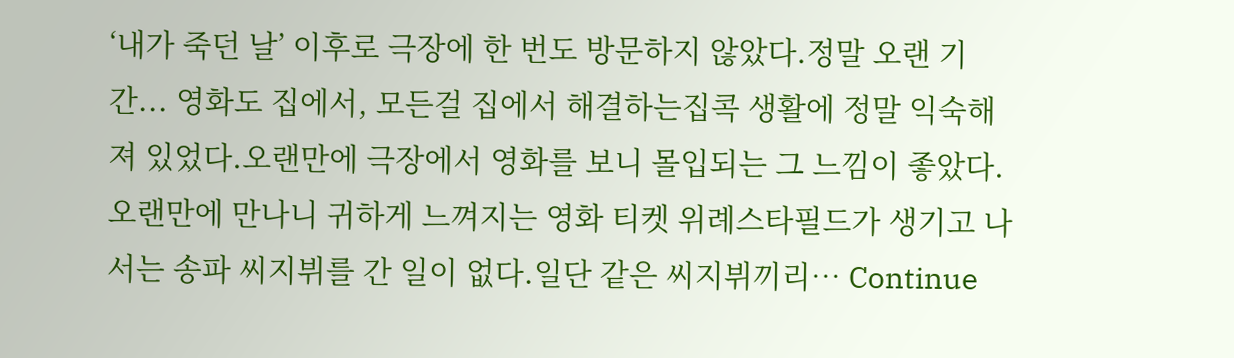‘내가 죽던 날’ 이후로 극장에 한 번도 방문하지 않았다.정말 오랜 기간... 영화도 집에서, 모든걸 집에서 해결하는집콕 생활에 정말 익숙해져 있었다.오랜만에 극장에서 영화를 보니 몰입되는 그 느낌이 좋았다. 오랜만에 만나니 귀하게 느껴지는 영화 티켓 위례스타필드가 생기고 나서는 송파 씨지뷔를 간 일이 없다.일단 같은 씨지뷔끼리… Continue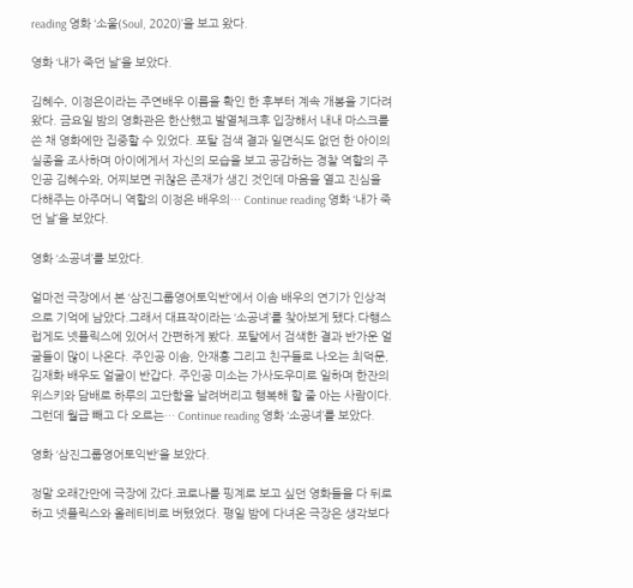reading 영화 ‘소울(Soul, 2020)’을 보고 왔다.

영화 ‘내가 죽던 날’을 보았다.

김혜수, 이정은이라는 주연배우 이름을 확인 한 후부터 계속 개봉을 기다려왔다. 금요일 밤의 영화관은 한산했고 발열체크후 입장해서 내내 마스크를 쓴 채 영화에만 집중할 수 있었다. 포탈 검색 결과 일면식도 없던 한 아이의 실종을 조사하며 아이에게서 자신의 모습을 보고 공감하는 경찰 역할의 주인공 김혜수와, 어찌보면 귀찮은 존재가 생긴 것인데 마음을 열고 진심을 다해주는 아주머니 역할의 이정은 배우의… Continue reading 영화 ‘내가 죽던 날’을 보았다.

영화 ‘소공녀’를 보았다.

얼마전 극장에서 본 ‘삼진그룹영어토익반’에서 이솜 배우의 연기가 인상적으로 기억에 남았다.그래서 대표작이라는 ‘소공녀’를 찾아보게 됐다.다행스럽게도 넷플릭스에 있어서 간편하게 봤다. 포탈에서 검색한 결과 반가운 얼굴들이 많이 나온다. 주인공 이솜, 안재홍 그리고 친구들로 나오는 최덕문, 김재화 배우도 얼굴이 반갑다. 주인공 미소는 가사도우미로 일하며 한잔의 위스키와 담배로 하루의 고단함을 날려버리고 행복해 할 줄 아는 사람이다.그런데 월급 빼고 다 오르는… Continue reading 영화 ‘소공녀’를 보았다.

영화 ‘삼진그룹영어토익반’을 보았다.

정말 오래간만에 극장에 갔다.코로나를 핑계로 보고 싶던 영화들을 다 뒤로하고 넷플릭스와 올레티비로 버텼었다. 평일 밤에 다녀온 극장은 생각보다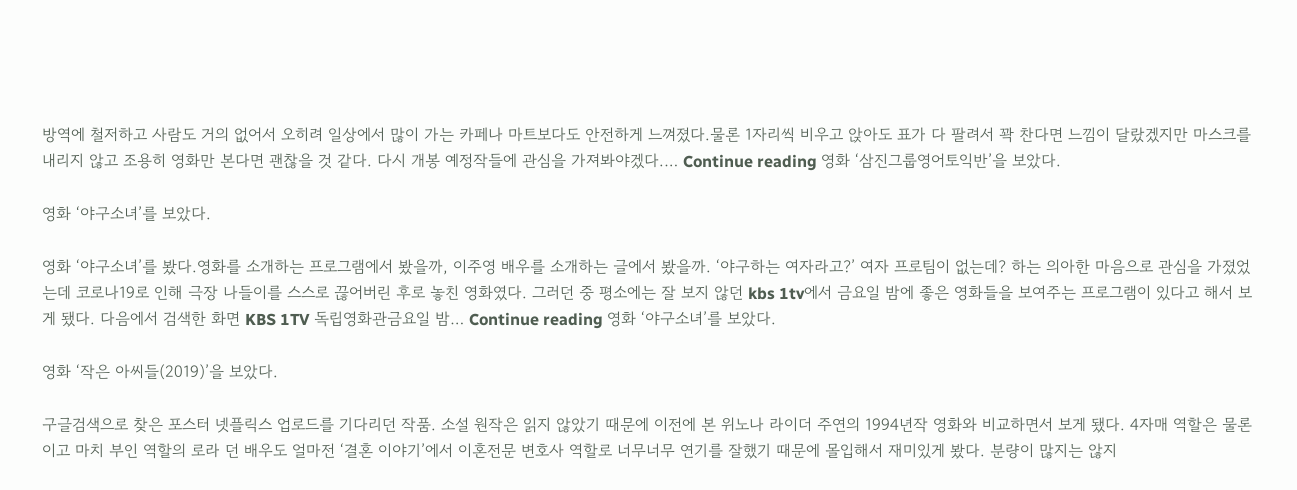방역에 철저하고 사람도 거의 없어서 오히려 일상에서 많이 가는 카페나 마트보다도 안전하게 느껴졌다.물론 1자리씩 비우고 앉아도 표가 다 팔려서 꽉 찬다면 느낌이 달랐겠지만 마스크를 내리지 않고 조용히 영화만 본다면 괜찮을 것 같다. 다시 개봉 예정작들에 관심을 가져봐야겠다.… Continue reading 영화 ‘삼진그룹영어토익반’을 보았다.

영화 ‘야구소녀’를 보았다.

영화 ‘야구소녀’를 봤다.영화를 소개하는 프로그램에서 봤을까, 이주영 배우를 소개하는 글에서 봤을까. ‘야구하는 여자라고?’ 여자 프로팀이 없는데? 하는 의아한 마음으로 관심을 가졌었는데 코로나19로 인해 극장 나들이를 스스로 끊어버린 후로 놓친 영화였다. 그러던 중 평소에는 잘 보지 않던 kbs 1tv에서 금요일 밤에 좋은 영화들을 보여주는 프로그램이 있다고 해서 보게 됐다. 다음에서 검색한 화면 KBS 1TV 독립영화관금요일 밤… Continue reading 영화 ‘야구소녀’를 보았다.

영화 ‘작은 아씨들(2019)’을 보았다.

구글검색으로 찾은 포스터 넷플릭스 업로드를 기다리던 작품. 소설 원작은 읽지 않았기 때문에 이전에 본 위노나 라이더 주연의 1994년작 영화와 비교하면서 보게 됐다. 4자매 역할은 물론이고 마치 부인 역할의 로라 던 배우도 얼마전 ‘결혼 이야기’에서 이혼전문 변호사 역할로 너무너무 연기를 잘했기 때문에 몰입해서 재미있게 봤다. 분량이 많지는 않지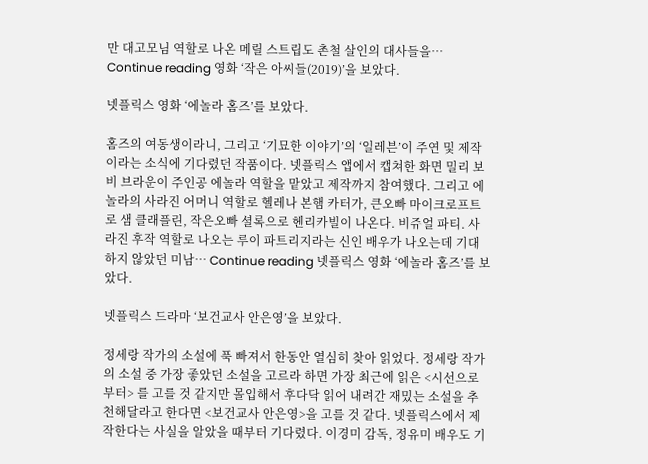만 대고모님 역할로 나온 메릴 스트립도 촌철 살인의 대사들을… Continue reading 영화 ‘작은 아씨들(2019)’을 보았다.

넷플릭스 영화 ‘에놀라 홈즈’를 보았다.

홈즈의 여동생이라니, 그리고 ‘기묘한 이야기’의 ‘일레븐’이 주연 및 제작이라는 소식에 기다렸던 작품이다. 넷플릭스 앱에서 캡쳐한 화면 밀리 보비 브라운이 주인공 에놀라 역할을 맡았고 제작까지 참여했다. 그리고 에놀라의 사라진 어머니 역할로 헬레나 본햄 카터가, 큰오빠 마이크로프트로 샘 클래플린, 작은오빠 셜록으로 헨리카빌이 나온다. 비쥬얼 파티. 사라진 후작 역할로 나오는 루이 파트리지라는 신인 배우가 나오는데 기대하지 않았던 미남… Continue reading 넷플릭스 영화 ‘에놀라 홈즈’를 보았다.

넷플릭스 드라마 ‘보건교사 안은영’을 보았다.

정세랑 작가의 소설에 푹 빠져서 한동안 열심히 찾아 읽었다. 정세랑 작가의 소설 중 가장 좋았던 소설을 고르라 하면 가장 최근에 읽은 <시선으로부터> 를 고를 것 같지만 몰입해서 후다닥 읽어 내려간 재밌는 소설을 추천해달라고 한다면 <보건교사 안은영>을 고를 것 같다. 넷플릭스에서 제작한다는 사실을 알았을 때부터 기다렸다. 이경미 감독, 정유미 배우도 기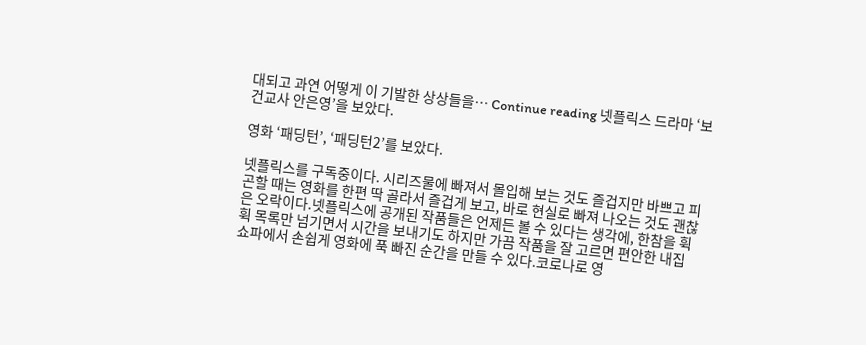대되고 과연 어떻게 이 기발한 상상들을… Continue reading 넷플릭스 드라마 ‘보건교사 안은영’을 보았다.

영화 ‘패딩턴’, ‘패딩턴2’를 보았다.

넷플릭스를 구독중이다. 시리즈물에 빠져서 몰입해 보는 것도 즐겁지만 바쁘고 피곤할 때는 영화를 한편 딱 골라서 즐겁게 보고, 바로 현실로 빠져 나오는 것도 괜찮은 오락이다.넷플릭스에 공개된 작품들은 언제든 볼 수 있다는 생각에, 한참을 휙휙 목록만 넘기면서 시간을 보내기도 하지만 가끔 작품을 잘 고르면 편안한 내집 쇼파에서 손쉽게 영화에 푹 빠진 순간을 만들 수 있다.코로나로 영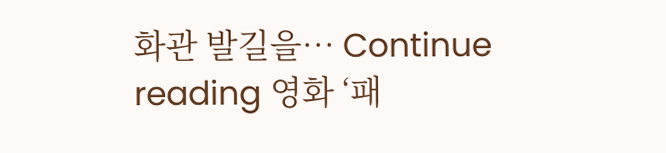화관 발길을… Continue reading 영화 ‘패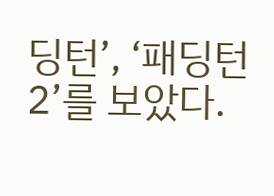딩턴’, ‘패딩턴2’를 보았다.